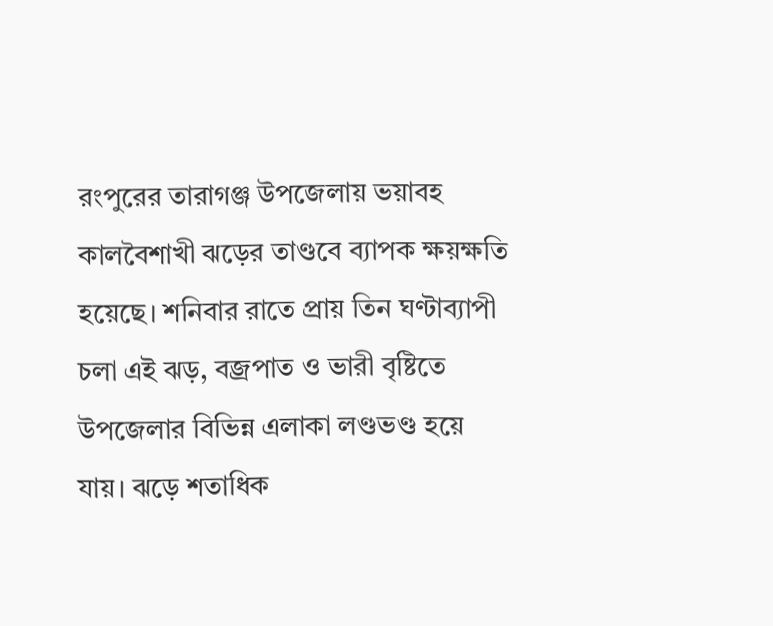রংপুরের তারাগঞ্জ উপজেলায় ভয়াবহ কালবৈশাখী ঝড়ের তাণ্ডবে ব্যাপক ক্ষয়ক্ষতি হয়েছে। শনিবার রাতে প্রায় তিন ঘণ্টাব্যাপী চলা এই ঝড়, বজ্রপাত ও ভারী বৃষ্টিতে উপজেলার বিভিন্ন এলাকা লণ্ডভণ্ড হয়ে যায়। ঝড়ে শতাধিক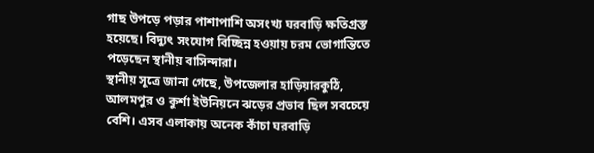গাছ উপড়ে পড়ার পাশাপাশি অসংখ্য ঘরবাড়ি ক্ষতিগ্রস্ত হয়েছে। বিদ্যুৎ সংযোগ বিচ্ছিন্ন হওয়ায় চরম ভোগান্তিতে পড়েছেন স্থানীয় বাসিন্দারা।
স্থানীয় সূত্রে জানা গেছে, উপজেলার হাড়িয়ারকুঠি, আলমপুর ও কুর্শা ইউনিয়নে ঝড়ের প্রভাব ছিল সবচেয়ে বেশি। এসব এলাকায় অনেক কাঁচা ঘরবাড়ি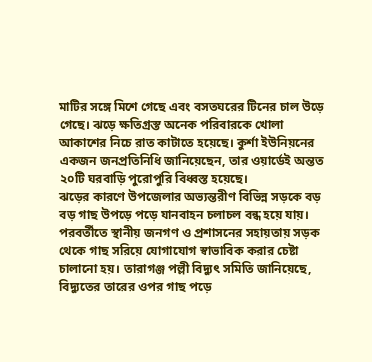মাটির সঙ্গে মিশে গেছে এবং বসতঘরের টিনের চাল উড়ে গেছে। ঝড়ে ক্ষতিগ্রস্ত অনেক পরিবারকে খোলা আকাশের নিচে রাত কাটাতে হয়েছে। কুর্শা ইউনিয়নের একজন জনপ্রতিনিধি জানিয়েছেন, তার ওয়ার্ডেই অন্তত ২০টি ঘরবাড়ি পুরোপুরি বিধ্বস্ত হয়েছে।
ঝড়ের কারণে উপজেলার অভ্যন্তরীণ বিভিন্ন সড়কে বড় বড় গাছ উপড়ে পড়ে যানবাহন চলাচল বন্ধ হয়ে যায়। পরবর্তীতে স্থানীয় জনগণ ও প্রশাসনের সহায়তায় সড়ক থেকে গাছ সরিয়ে যোগাযোগ স্বাভাবিক করার চেষ্টা চালানো হয়। তারাগঞ্জ পল্লী বিদ্যুৎ সমিতি জানিয়েছে, বিদ্যুতের তারের ওপর গাছ পড়ে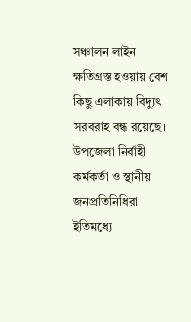সঞ্চালন লাইন ক্ষতিগ্রস্ত হওয়ায় বেশ কিছু এলাকায় বিদ্যুৎ সরবরাহ বন্ধ রয়েছে।
উপজেলা নির্বাহী কর্মকর্তা ও স্থানীয় জনপ্রতিনিধিরা ইতিমধ্যে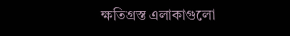ক্ষতিগ্রস্ত এলাকাগুলো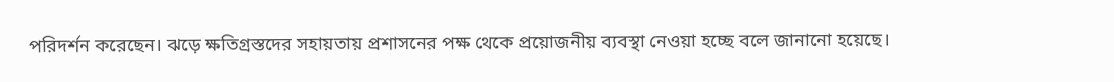পরিদর্শন করেছেন। ঝড়ে ক্ষতিগ্রস্তদের সহায়তায় প্রশাসনের পক্ষ থেকে প্রয়োজনীয় ব্যবস্থা নেওয়া হচ্ছে বলে জানানো হয়েছে।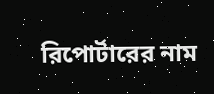রিপোর্টারের নাম